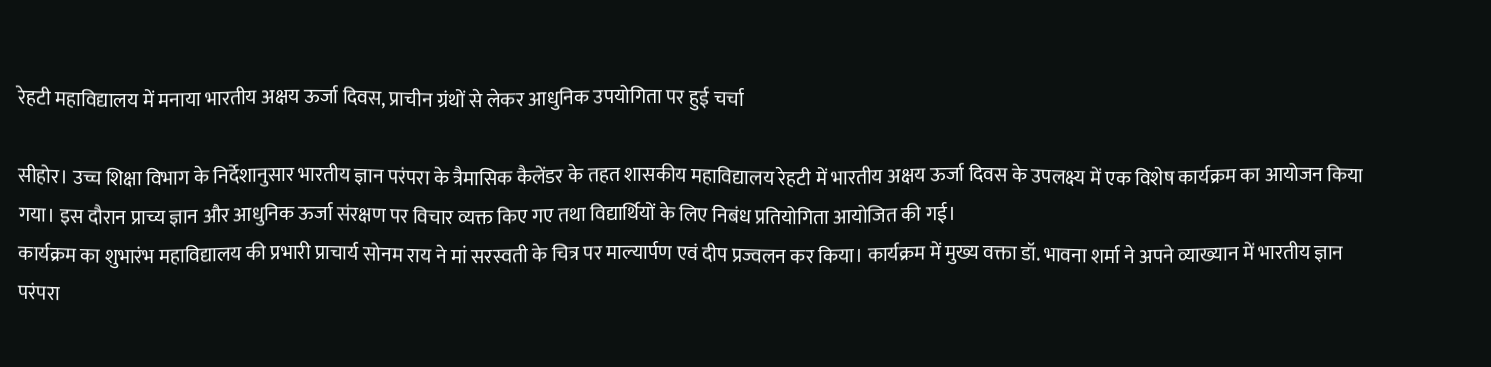रेहटी महाविद्यालय में मनाया भारतीय अक्षय ऊर्जा दिवस, प्राचीन ग्रंथों से लेकर आधुनिक उपयोगिता पर हुई चर्चा

सीहोर। उच्च शिक्षा विभाग के निर्देशानुसार भारतीय ज्ञान परंपरा के त्रैमासिक कैलेंडर के तहत शासकीय महाविद्यालय रेहटी में भारतीय अक्षय ऊर्जा दिवस के उपलक्ष्य में एक विशेष कार्यक्रम का आयोजन किया गया। इस दौरान प्राच्य ज्ञान और आधुनिक ऊर्जा संरक्षण पर विचार व्यक्त किए गए तथा विद्यार्थियों के लिए निबंध प्रतियोगिता आयोजित की गई।
कार्यक्रम का शुभारंभ महाविद्यालय की प्रभारी प्राचार्य सोनम राय ने मां सरस्वती के चित्र पर माल्यार्पण एवं दीप प्रज्वलन कर किया। कार्यक्रम में मुख्य वक्ता डॉ. भावना शर्मा ने अपने व्याख्यान में भारतीय ज्ञान परंपरा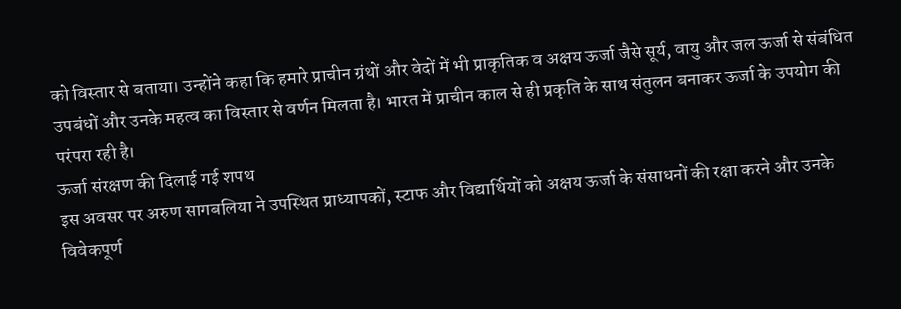को विस्तार से बताया। उन्होंने कहा कि हमारे प्राचीन ग्रंथों और वेदों में भी प्राकृतिक व अक्षय ऊर्जा जैसे सूर्य, वायु और जल ऊर्जा से संबंधित उपबंधों और उनके महत्व का विस्तार से वर्णन मिलता है। भारत में प्राचीन काल से ही प्रकृति के साथ संतुलन बनाकर ऊर्जा के उपयोग की परंपरा रही है।
ऊर्जा संरक्षण की दिलाई गई शपथ
इस अवसर पर अरुण सागबलिया ने उपस्थित प्राध्यापकों, स्टाफ और विद्यार्थियों को अक्षय ऊर्जा के संसाधनों की रक्षा करने और उनके विवेकपूर्ण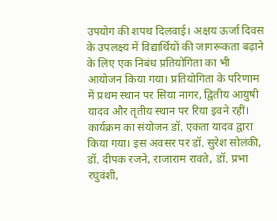उपयोग की शपथ दिलवाई। अक्षय ऊर्जा दिवस के उपलक्ष्य में विद्यार्थियों की जागरूकता बढ़ाने के लिए एक निबंध प्रतियोगिता का भी आयोजन किया गया। प्रतियोगिता के परिणाम में प्रथम स्थान पर सिया नागर, द्वितीय आयुषी यादव और तृतीय स्थान पर रिया इवने रहीं। कार्यक्रम का संयोजन डॉ. एकता यादव द्वारा किया गया। इस अवसर पर डॉ. सुरेश सोलंकी, डॉ. दीपक रजने, राजाराम रावते, डॉ. प्रभा रघुवंशी,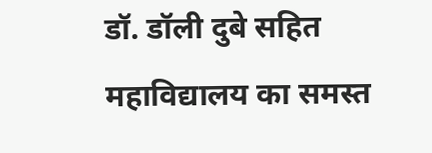डॉ. डॉली दुबे सहित महाविद्यालय का समस्त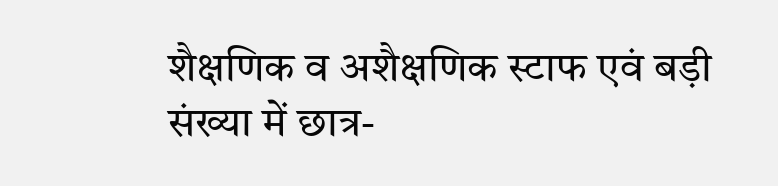शैक्षणिक व अशैक्षणिक स्टाफ एवं बड़ी संख्या में छात्र-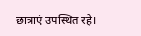छात्राएं उपस्थित रहे।